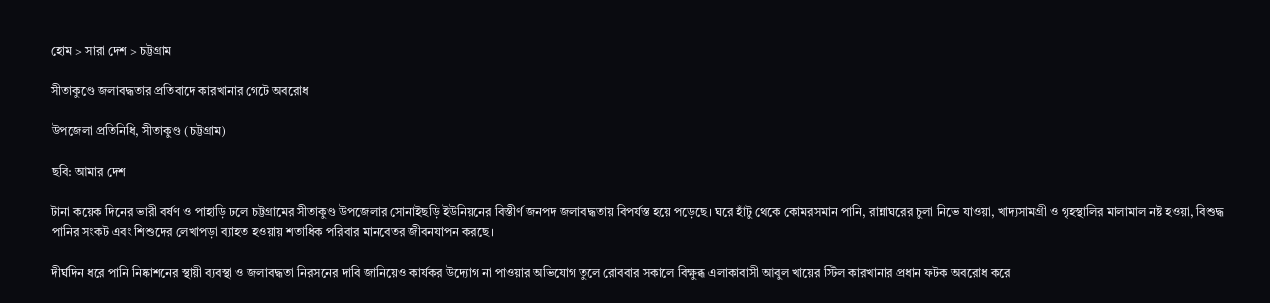হোম > সারা দেশ > চট্টগ্রাম

সীতাকুণ্ডে জলাবদ্ধতার প্রতিবাদে কারখানার গেটে অবরোধ

উপজেলা প্রতিনিধি, সীতাকুণ্ড (চট্টগ্রাম)

ছবি: আমার দেশ

টানা কয়েক দিনের ভারী বর্ষণ ও পাহাড়ি ঢলে চট্টগ্রামের সীতাকুণ্ড উপজেলার সোনাইছড়ি ইউনিয়নের বিস্তীর্ণ জনপদ জলাবদ্ধতায় বিপর্যস্ত হয়ে পড়েছে। ঘরে হাঁটু থেকে কোমরসমান পানি, রান্নাঘরের চুলা নিভে যাওয়া, খাদ্যসামগ্রী ও গৃহস্থালির মালামাল নষ্ট হওয়া, বিশুদ্ধ পানির সংকট এবং শিশুদের লেখাপড়া ব্যাহত হওয়ায় শতাধিক পরিবার মানবেতর জীবনযাপন করছে।

দীর্ঘদিন ধরে পানি নিষ্কাশনের স্থায়ী ব্যবস্থা ও জলাবদ্ধতা নিরসনের দাবি জানিয়েও কার্যকর উদ্যোগ না পাওয়ার অভিযোগ তুলে রোববার সকালে বিক্ষুব্ধ এলাকাবাসী আবুল খায়ের স্টিল কারখানার প্রধান ফটক অবরোধ করে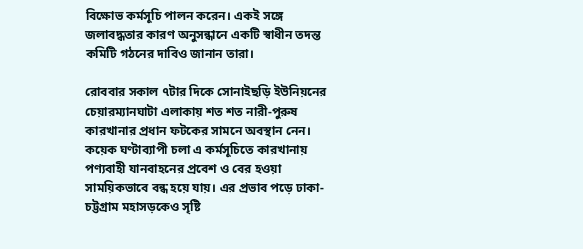বিক্ষোভ কর্মসূচি পালন করেন। একই সঙ্গে জলাবদ্ধতার কারণ অনুসন্ধানে একটি স্বাধীন তদন্ত কমিটি গঠনের দাবিও জানান তারা।

রোববার সকাল ৭টার দিকে সোনাইছড়ি ইউনিয়নের চেয়ারম্যানঘাটা এলাকায় শত শত নারী-পুরুষ কারখানার প্রধান ফটকের সামনে অবস্থান নেন। কয়েক ঘণ্টাব্যাপী চলা এ কর্মসূচিতে কারখানায় পণ্যবাহী যানবাহনের প্রবেশ ও বের হওয়া সাময়িকভাবে বন্ধ হয়ে যায়। এর প্রভাব পড়ে ঢাকা-চট্টগ্রাম মহাসড়কেও সৃষ্টি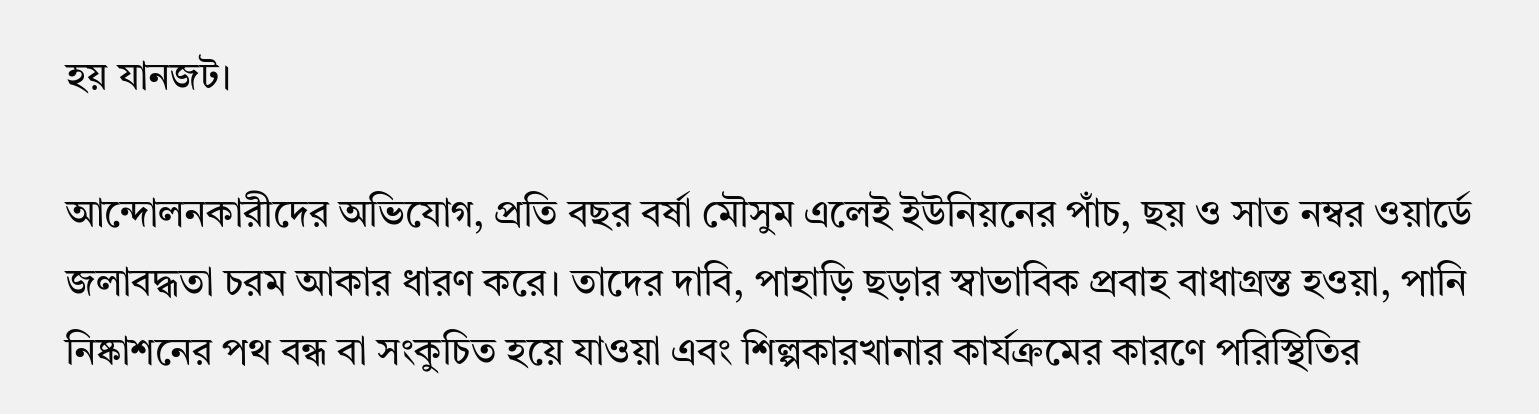হয় যানজট।

আন্দোলনকারীদের অভিযোগ, প্রতি বছর বর্ষা মৌসুম এলেই ইউনিয়নের পাঁচ, ছয় ও সাত নম্বর ওয়ার্ডে জলাবদ্ধতা চরম আকার ধারণ করে। তাদের দাবি, পাহাড়ি ছড়ার স্বাভাবিক প্রবাহ বাধাগ্রস্ত হওয়া, পানি নিষ্কাশনের পথ বন্ধ বা সংকুচিত হয়ে যাওয়া এবং শিল্পকারখানার কার্যক্রমের কারণে পরিস্থিতির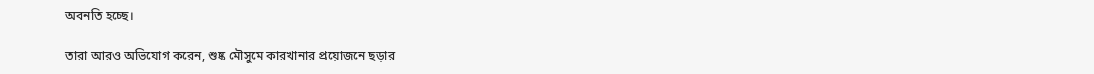অবনতি হচ্ছে।

তারা আরও অভিযোগ করেন, শুষ্ক মৌসুমে কারখানার প্রয়োজনে ছড়ার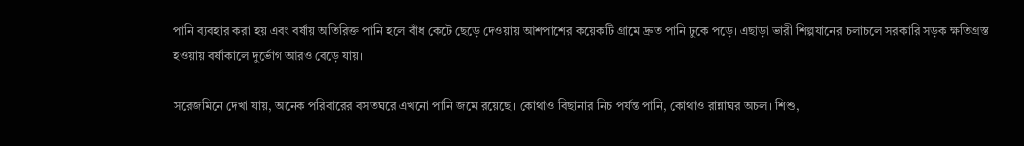পানি ব্যবহার করা হয় এবং বর্ষায় অতিরিক্ত পানি হলে বাঁধ কেটে ছেড়ে দেওয়ায় আশপাশের কয়েকটি গ্রামে দ্রুত পানি ঢুকে পড়ে। এছাড়া ভারী শিল্পযানের চলাচলে সরকারি সড়ক ক্ষতিগ্রস্ত হওয়ায় বর্ষাকালে দুর্ভোগ আরও বেড়ে যায়।

সরেজমিনে দেখা যায়, অনেক পরিবারের বসতঘরে এখনো পানি জমে রয়েছে। কোথাও বিছানার নিচ পর্যন্ত পানি, কোথাও রান্নাঘর অচল। শিশু,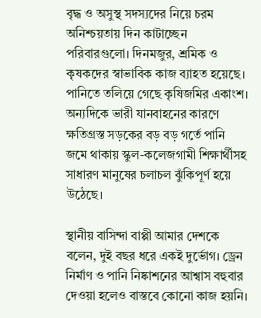বৃদ্ধ ও অসুস্থ সদস্যদের নিয়ে চরম অনিশ্চয়তায় দিন কাটাচ্ছেন পরিবারগুলো। দিনমজুর, শ্রমিক ও কৃষকদের স্বাভাবিক কাজ ব্যাহত হয়েছে। পানিতে তলিয়ে গেছে কৃষিজমির একাংশ। অন্যদিকে ভারী যানবাহনের কারণে ক্ষতিগ্রস্ত সড়কের বড় বড় গর্তে পানি জমে থাকায় স্কুল-কলেজগামী শিক্ষার্থীসহ সাধারণ মানুষের চলাচল ঝুঁকিপূর্ণ হয়ে উঠেছে।

স্থানীয় বাসিন্দা বাপ্পী আমার দেশকে বলেন, দুই বছর ধরে একই দুর্ভোগ। ড্রেন নির্মাণ ও পানি নিষ্কাশনের আশ্বাস বহুবার দেওয়া হলেও বাস্তবে কোনো কাজ হয়নি।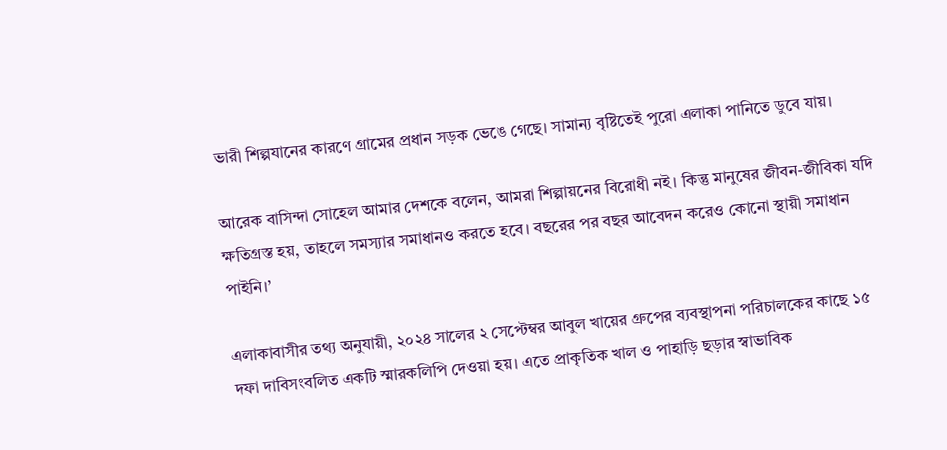ভারী শিল্পযানের কারণে গ্রামের প্রধান সড়ক ভেঙে গেছে। সামান্য বৃষ্টিতেই পুরো এলাকা পানিতে ডুবে যায়।

আরেক বাসিন্দা সোহেল আমার দেশকে বলেন, আমরা শিল্পায়নের বিরোধী নই। কিন্তু মানুষের জীবন-জীবিকা যদি ক্ষতিগ্রস্ত হয়, তাহলে সমস্যার সমাধানও করতে হবে। বছরের পর বছর আবেদন করেও কোনো স্থায়ী সমাধান পাইনি।’

এলাকাবাসীর তথ্য অনুযায়ী, ২০২৪ সালের ২ সেপ্টেম্বর আবুল খায়ের গ্রুপের ব্যবস্থাপনা পরিচালকের কাছে ১৫ দফা দাবিসংবলিত একটি স্মারকলিপি দেওয়া হয়। এতে প্রাকৃতিক খাল ও পাহাড়ি ছড়ার স্বাভাবিক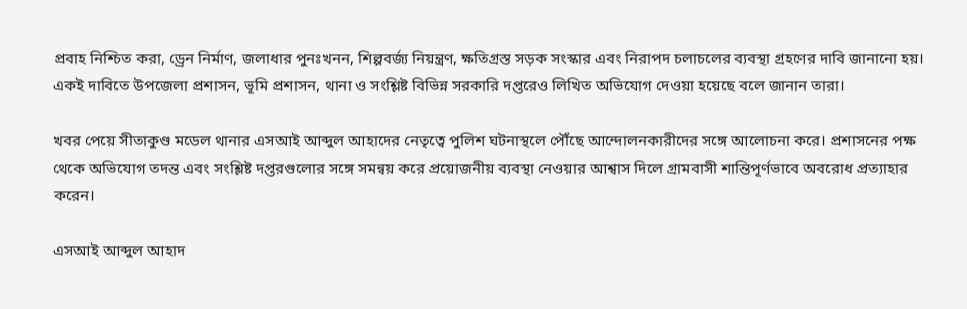প্রবাহ নিশ্চিত করা, ড্রেন নির্মাণ, জলাধার পুনঃখনন, শিল্পবর্জ্য নিয়ন্ত্রণ, ক্ষতিগ্রস্ত সড়ক সংস্কার এবং নিরাপদ চলাচলের ব্যবস্থা গ্রহণের দাবি জানানো হয়। একই দাবিতে উপজেলা প্রশাসন, ভূমি প্রশাসন, থানা ও সংশ্লিষ্ট বিভিন্ন সরকারি দপ্তরেও লিখিত অভিযোগ দেওয়া হয়েছে বলে জানান তারা।

খবর পেয়ে সীতাকুণ্ড মডেল থানার এসআই আব্দুল আহাদের নেতৃত্বে পুলিশ ঘটনাস্থলে পৌঁছে আন্দোলনকারীদের সঙ্গে আলোচনা করে। প্রশাসনের পক্ষ থেকে অভিযোগ তদন্ত এবং সংশ্লিষ্ট দপ্তরগুলোর সঙ্গে সমন্বয় করে প্রয়োজনীয় ব্যবস্থা নেওয়ার আশ্বাস দিলে গ্রামবাসী শান্তিপূর্ণভাবে অবরোধ প্রত্যাহার করেন।

এসআই আব্দুল আহাদ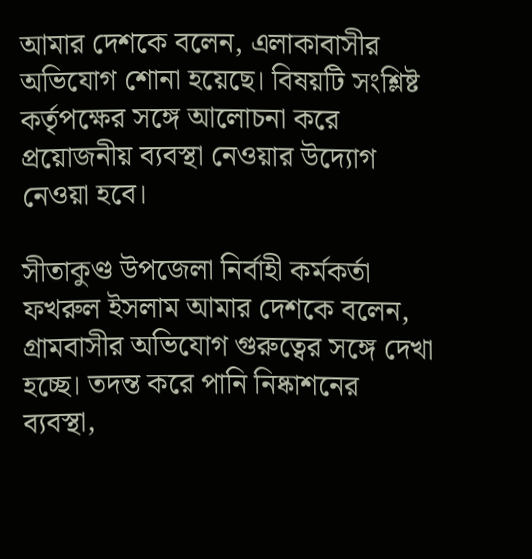আমার দেশকে বলেন, এলাকাবাসীর অভিযোগ শোনা হয়েছে। বিষয়টি সংশ্লিষ্ট কর্তৃপক্ষের সঙ্গে আলোচনা করে প্রয়োজনীয় ব্যবস্থা নেওয়ার উদ্যোগ নেওয়া হবে।

সীতাকুণ্ড উপজেলা নির্বাহী কর্মকর্তা ফখরুল ইসলাম আমার দেশকে বলেন, গ্রামবাসীর অভিযোগ গুরুত্বের সঙ্গে দেখা হচ্ছে। তদন্ত করে পানি নিষ্কাশনের ব্যবস্থা,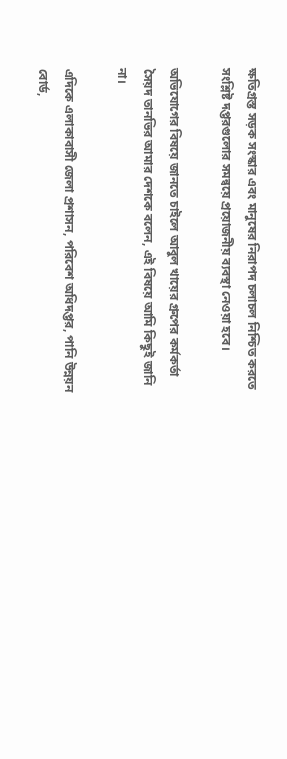ক্ষতিগ্রস্ত সড়ক সংস্কার এবং মানুষের নিরাপদ চলাচল নিশ্চিত করতে সংশ্লিষ্ট দপ্তরগুলোর সমন্বয়ে প্রয়োজনীয় ব্যবস্থা নেওয়া হবে।

অভিযোগের বিষয়ে জানতে চাইলে আবুল খায়ের গ্রুপের কর্মকর্তা সৈয়দ তানভির আমার দেশকে বলেন, এই বিষয়ে আমি কিছুই জানি না।

এদিকে এলাকাবাসী জেলা প্রশাসন, পরিবেশ অধিদপ্তর, পানি উন্নয়ন বোর্ড,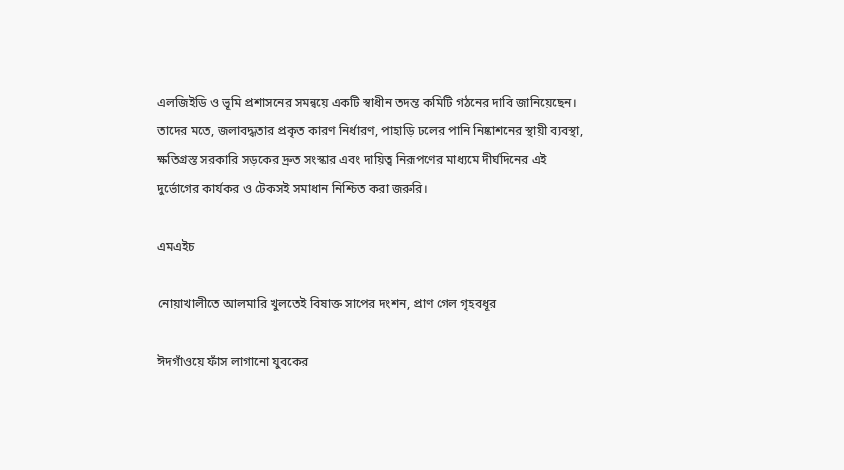এলজিইডি ও ভূমি প্রশাসনের সমন্বয়ে একটি স্বাধীন তদন্ত কমিটি গঠনের দাবি জানিয়েছেন। তাদের মতে, জলাবদ্ধতার প্রকৃত কারণ নির্ধারণ, পাহাড়ি ঢলের পানি নিষ্কাশনের স্থায়ী ব্যবস্থা, ক্ষতিগ্রস্ত সরকারি সড়কের দ্রুত সংস্কার এবং দায়িত্ব নিরূপণের মাধ্যমে দীর্ঘদিনের এই দুর্ভোগের কার্যকর ও টেকসই সমাধান নিশ্চিত করা জরুরি।

এমএইচ

নোয়াখালীতে আলমারি খুলতেই বিষাক্ত সাপের দংশন, প্রাণ গেল গৃহবধূর

ঈদগাঁওয়ে ফাঁস লাগানো যুবকের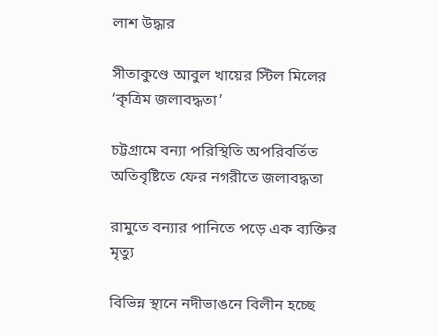লাশ উদ্ধার

সীতাকুণ্ডে আবুল খায়ের স্টিল মিলের ‘কৃত্রিম জলাবদ্ধতা’

চট্টগ্রামে বন্যা পরিস্থিতি অপরিবর্তিত অতিবৃষ্টিতে ফের নগরীতে জলাবদ্ধতা

রামুতে বন্যার পানিতে পড়ে এক ব্যক্তির মৃত্যু

বিভিন্ন স্থানে নদীভাঙনে বিলীন হচ্ছে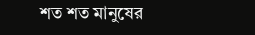শত শত মানুষের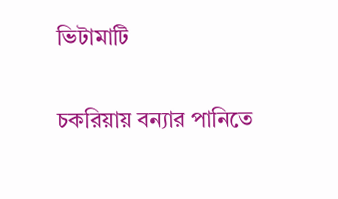ভিটামাটি

চকরিয়ায় বন্যার পানিতে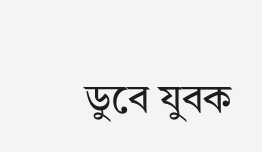ডুবে যুবক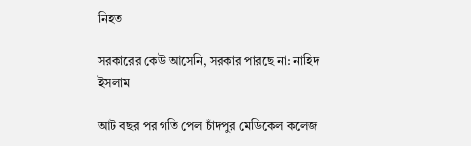নিহত

সরকারের কেউ আসেনি, সরকার পারছে না: নাহিদ ইসলাম

আট বছর পর গতি পেল চাঁদপুর মেডিকেল কলেজ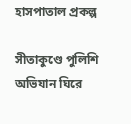হাসপাতাল প্রকল্প

সীতাকুণ্ডে পুলিশি অভিযান ঘিরে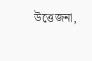উত্তেজনা,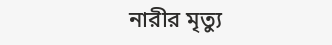নারীর মৃত্যু